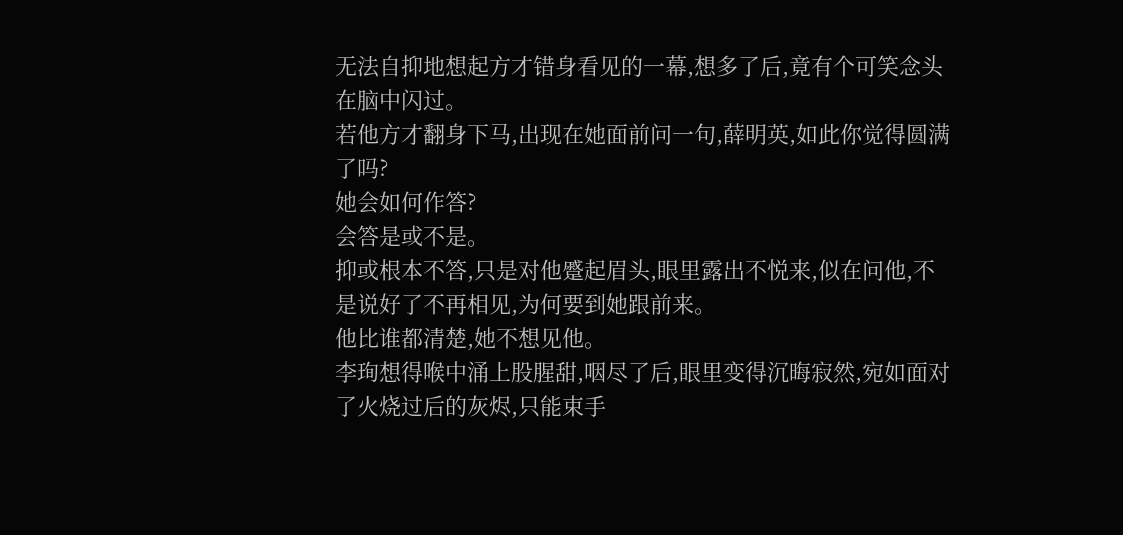无法自抑地想起方才错身看见的一幕,想多了后,竟有个可笑念头在脑中闪过。
若他方才翻身下马,出现在她面前问一句,薛明英,如此你觉得圆满了吗?
她会如何作答?
会答是或不是。
抑或根本不答,只是对他蹙起眉头,眼里露出不悦来,似在问他,不是说好了不再相见,为何要到她跟前来。
他比谁都清楚,她不想见他。
李珣想得喉中涌上股腥甜,咽尽了后,眼里变得沉晦寂然,宛如面对了火烧过后的灰烬,只能束手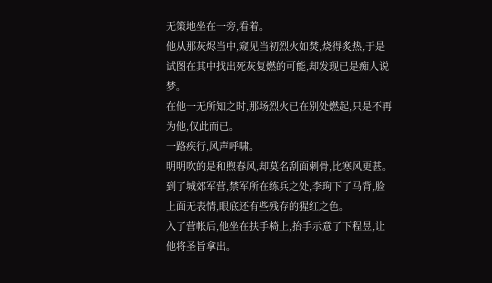无策地坐在一旁,看着。
他从那灰烬当中,窥见当初烈火如焚,烧得炙热,于是试图在其中找出死灰复燃的可能,却发现已是痴人说梦。
在他一无所知之时,那场烈火已在别处燃起,只是不再为他,仅此而已。
一路疾行,风声呼啸。
明明吹的是和煦春风,却莫名刮面刺骨,比寒风更甚。
到了城郊军营,禁军所在练兵之处,李珣下了马背,脸上面无表情,眼底还有些残存的猩红之色。
入了营帐后,他坐在扶手椅上,抬手示意了下程昱,让他将圣旨拿出。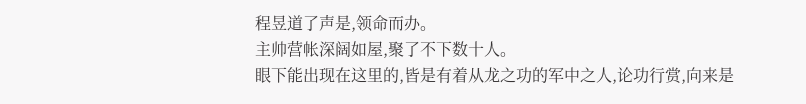程昱道了声是,领命而办。
主帅营帐深阔如屋,聚了不下数十人。
眼下能出现在这里的,皆是有着从龙之功的军中之人,论功行赏,向来是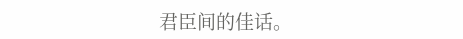君臣间的佳话。